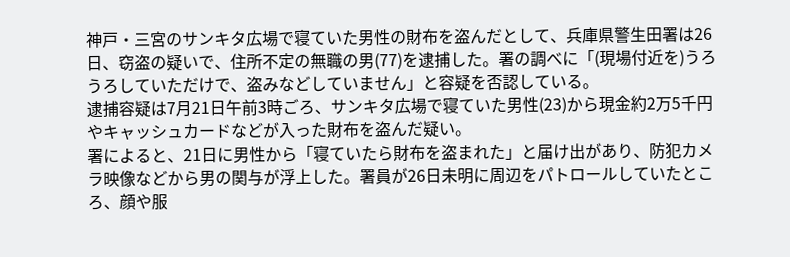神戸・三宮のサンキタ広場で寝ていた男性の財布を盗んだとして、兵庫県警生田署は26日、窃盗の疑いで、住所不定の無職の男(77)を逮捕した。署の調べに「(現場付近を)うろうろしていただけで、盗みなどしていません」と容疑を否認している。
逮捕容疑は7月21日午前3時ごろ、サンキタ広場で寝ていた男性(23)から現金約2万5千円やキャッシュカードなどが入った財布を盗んだ疑い。
署によると、21日に男性から「寝ていたら財布を盗まれた」と届け出があり、防犯カメラ映像などから男の関与が浮上した。署員が26日未明に周辺をパトロールしていたところ、顔や服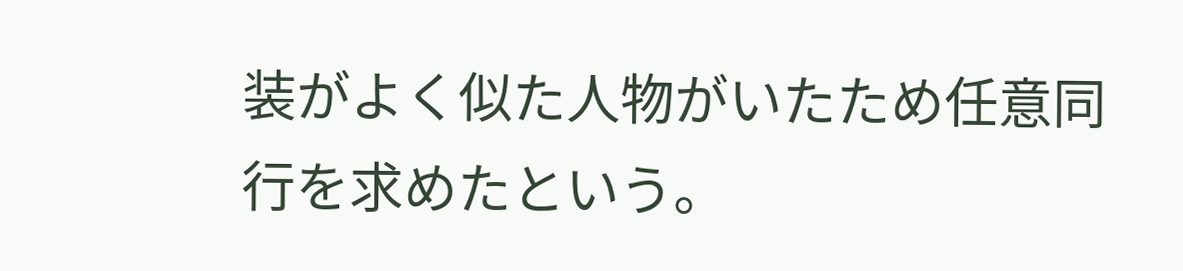装がよく似た人物がいたため任意同行を求めたという。